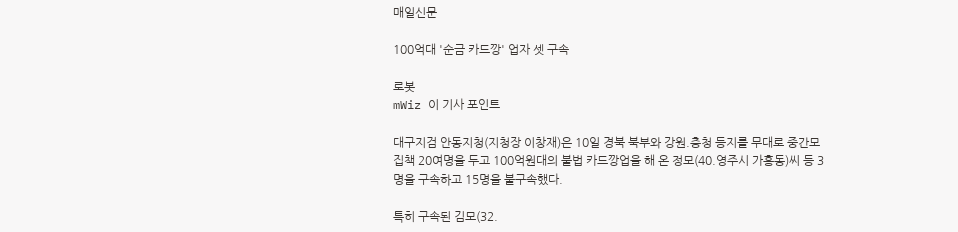매일신문

100억대 '순금 카드깡' 업자 셋 구속

로봇
mWiz 이 기사 포인트

대구지검 안동지청(지청장 이창재)은 10일 경북 북부와 강원.충청 등지를 무대로 중간모집책 20여명을 두고 100억원대의 불법 카드깡업을 해 온 정모(40.영주시 가흥동)씨 등 3명을 구속하고 15명을 불구속했다.

특히 구속된 김모(32.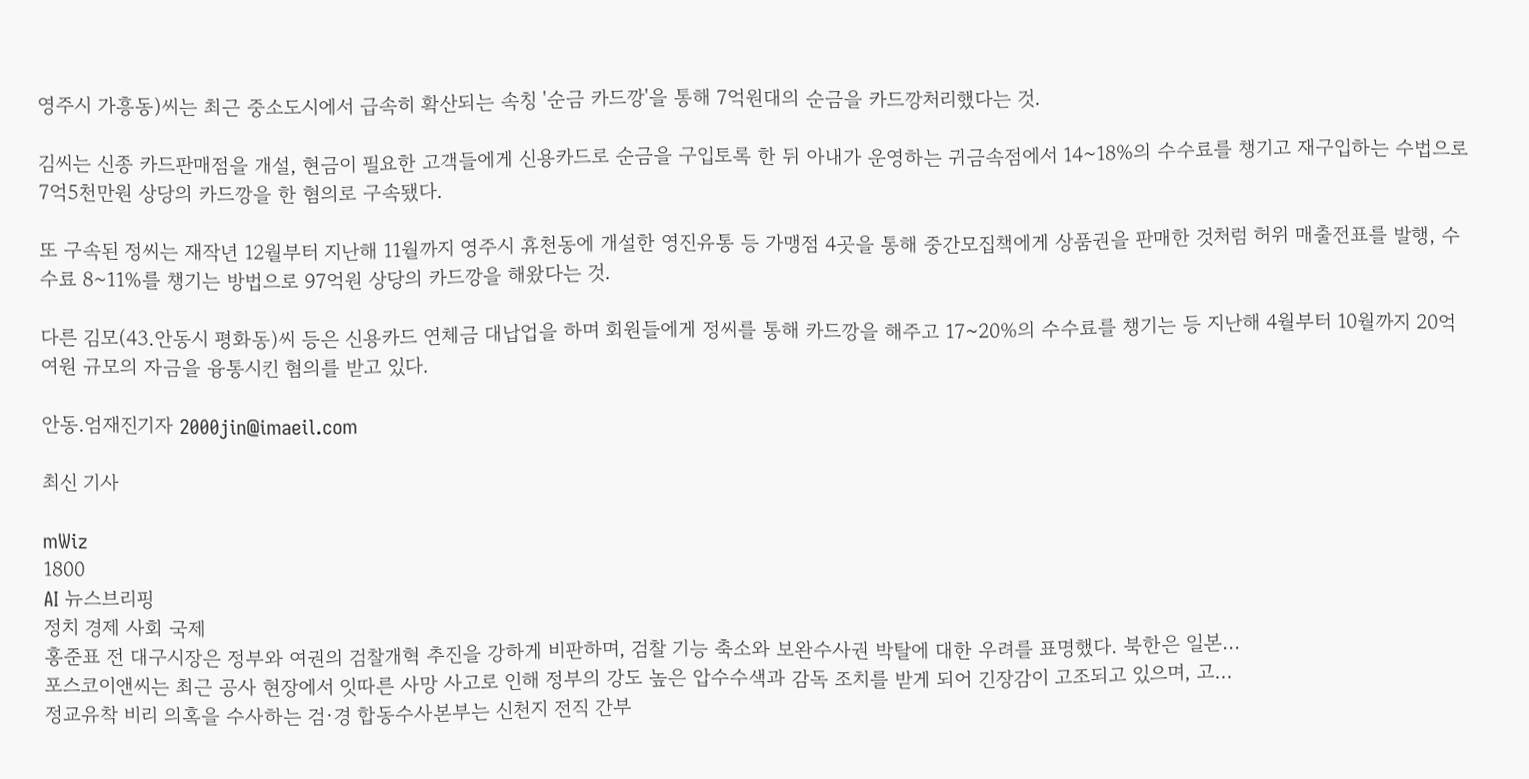영주시 가흥동)씨는 최근 중소도시에서 급속히 확산되는 속칭 '순금 카드깡'을 통해 7억원대의 순금을 카드깡처리했다는 것.

김씨는 신종 카드판매점을 개설, 현금이 필요한 고객들에게 신용카드로 순금을 구입토록 한 뒤 아내가 운영하는 귀금속점에서 14~18%의 수수료를 챙기고 재구입하는 수법으로 7억5천만원 상당의 카드깡을 한 혐의로 구속됐다.

또 구속된 정씨는 재작년 12월부터 지난해 11월까지 영주시 휴천동에 개설한 영진유통 등 가맹점 4곳을 통해 중간모집책에게 상품권을 판매한 것처럼 허위 매출전표를 발행, 수수료 8~11%를 챙기는 방법으로 97억원 상당의 카드깡을 해왔다는 것.

다른 김모(43.안동시 평화동)씨 등은 신용카드 연체금 대납업을 하며 회원들에게 정씨를 통해 카드깡을 해주고 17~20%의 수수료를 챙기는 등 지난해 4월부터 10월까지 20억여원 규모의 자금을 융통시킨 혐의를 받고 있다.

안동.엄재진기자 2000jin@imaeil.com

최신 기사

mWiz
1800
AI 뉴스브리핑
정치 경제 사회 국제
홍준표 전 대구시장은 정부와 여권의 검찰개혁 추진을 강하게 비판하며, 검찰 기능 축소와 보완수사권 박탈에 대한 우려를 표명했다. 북한은 일본...
포스코이앤씨는 최근 공사 현장에서 잇따른 사망 사고로 인해 정부의 강도 높은 압수수색과 감독 조치를 받게 되어 긴장감이 고조되고 있으며, 고...
정교유착 비리 의혹을 수사하는 검·경 합동수사본부는 신천지 전직 간부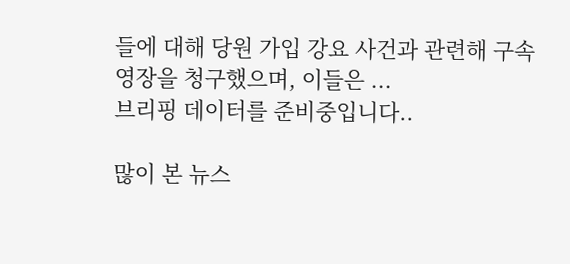들에 대해 당원 가입 강요 사건과 관련해 구속영장을 청구했으며, 이들은 ...
브리핑 데이터를 준비중입니다..

많이 본 뉴스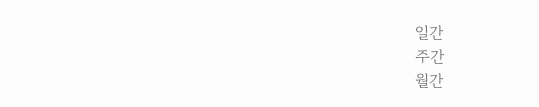일간
주간
월간